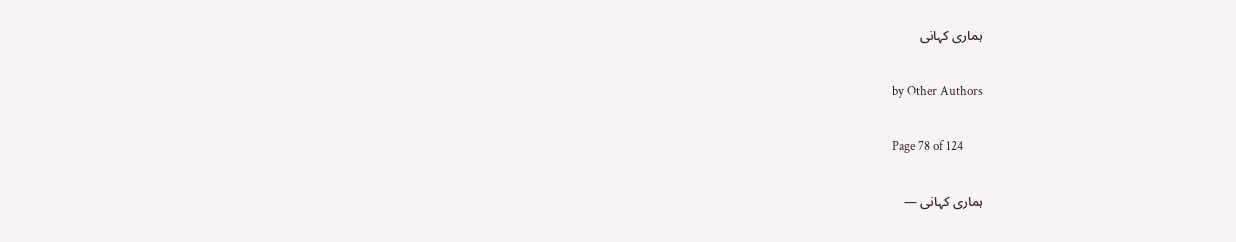ہماری کہانی

by Other Authors

Page 78 of 124

ہماری کہانی —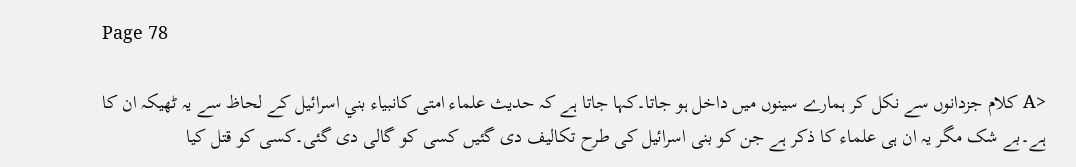Page 78

<A کلام جزدانوں سے نکل کر ہمارے سینوں میں داخل ہو جاتا۔کہا جاتا ہے کہ حدیث علماء امتى كانبياء بني اسرائيل کے لحاظ سے یہ ٹھیکہ ان کا ہے۔بے شک مگر یہ ان ہی علماء کا ذکر ہے جن کو بنی اسرائیل کی طرح تکالیف دی گئیں کسی کو گالی دی گئی۔کسی کو قتل کیا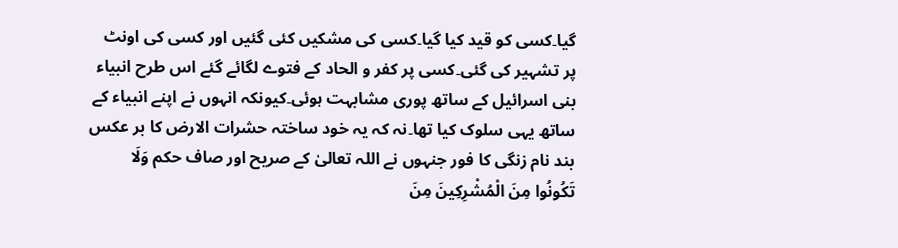گیا۔کسی کو قید کیا گیا۔کسی کی مشکیں کئی گئیں اور کسی کی اونٹ پر تشہیر کی گئی۔کسی پر کفر و الحاد کے فتوے لگائے گئے اس طرح انبیاء بنی اسرائیل کے ساتھ پوری مشابہت ہوئی۔کیونکہ انہوں نے اپنے انبیاء کے ساتھ یہی سلوک کیا تھا۔نہ کہ یہ خود ساختہ حشرات الارض کا بر عکس بند نام زنگی کا فور جنہوں نے اللہ تعالیٰ کے صریح اور صاف حکم وَلَا تَكُونُوا مِنَ الْمُشْرِكِينَ مِنَ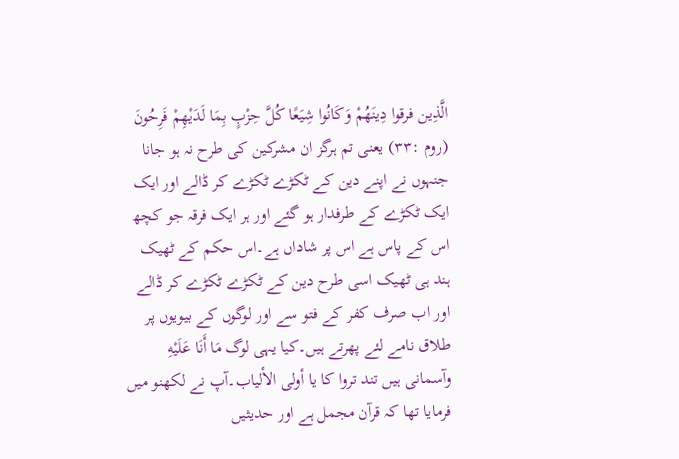الَّذِين فرقوا دِينَهُمْ وَكَانُوا شِيَعًا كُلَّ حِزْبٍ بِمَا لَدَيْهِمْ فَرِحُونَ (روم :۳۳) یعنی تم ہرگز ان مشرکین کی طرح نہ ہو جانا جنہوں نے اپنے دین کے ٹکڑے ٹکڑے کر ڈالے اور ایک ایک ٹکڑے کے طرفدار ہو گئے اور ہر ایک فرقہ جو کچھ اس کے پاس ہے اس پر شاداں ہے۔اس حکم کے ٹھیک ہند ہی ٹھیک اسی طرح دین کے ٹکڑے ٹکڑے کر ڈالے اور اب صرف کفر کے فتو سے اور لوگوں کے بیویوں پر طلاق نامے لئے پھرتے ہیں۔کیا یہی لوگ مَا أَنَا عَلَيْهِ وآسمانی ہیں تند تروا کا يا أولى الألياب۔آپ نے لکھنو میں فرمایا تھا کہ قرآن مجمل ہے اور حدیثیں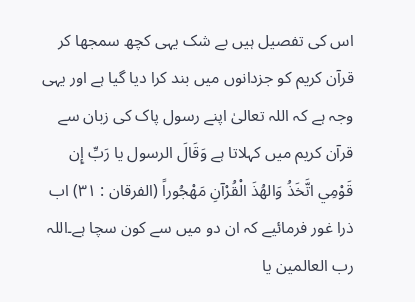اس کی تفصیل ہیں بے شک یہی کچھ سمجھا کر قرآن کریم کو جزدانوں میں بند کرا دیا گیا ہے اور یہی وجہ ہے کہ اللہ تعالیٰ اپنے رسول پاک کی زبان سے قرآن کریم میں کہلاتا ہے وَقَالَ الرسول يا رَبِّ إِن قَوْمِي اتَّخَذُ وَالهُذَ الْقُرْآنِ مَهْجُوراً (الفرقان : ۳۱) اب ذرا غور فرمائیے کہ ان دو میں سے کون سچا ہے۔اللہ رب العالمین یا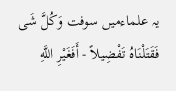یہ علماءمیں سوفت وَكُلَّ شَى فَقَتَلْنَاهُ تَفْضِيلاً - أَفَغَيْرِ اللَّهِ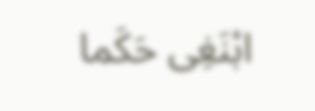ابْنَغِى حَكَما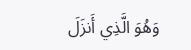وَهُوَ الَّذِي أَنزَلَ